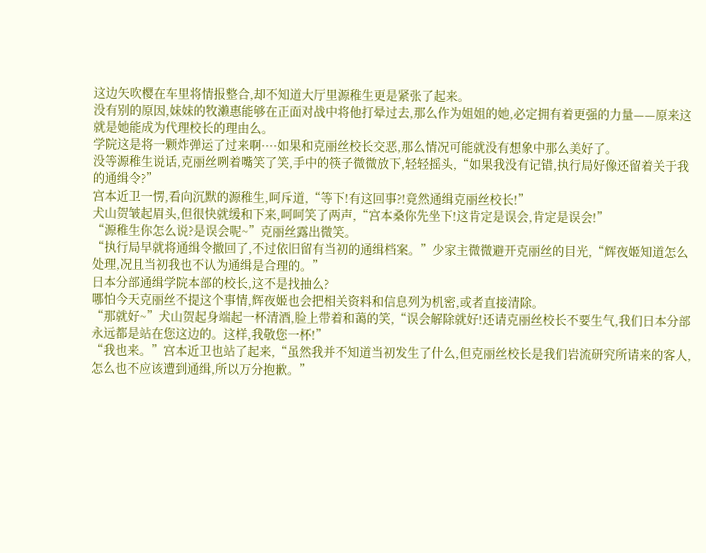这边矢吹樱在车里将情报整合,却不知道大厅里源稚生更是紧张了起来。
没有别的原因,妹妹的牧濑惠能够在正面对战中将他打晕过去,那么作为姐姐的她,必定拥有着更强的力量——原来这就是她能成为代理校长的理由么。
学院这是将一颗炸弹运了过来啊····如果和克丽丝校长交恶,那么情况可能就没有想象中那么美好了。
没等源稚生说话,克丽丝咧着嘴笑了笑,手中的筷子微微放下,轻轻摇头,“如果我没有记错,执行局好像还留着关于我的通缉令?”
宫本近卫一愣,看向沉默的源稚生,呵斥道,“等下!有这回事?!竟然通缉克丽丝校长!”
犬山贺皱起眉头,但很快就缓和下来,呵呵笑了两声,“宫本桑你先坐下!这肯定是误会,肯定是误会!”
“源稚生你怎么说?是误会呢~”克丽丝露出微笑。
“执行局早就将通缉令撤回了,不过依旧留有当初的通缉档案。”少家主微微避开克丽丝的目光,“辉夜姬知道怎么处理,况且当初我也不认为通缉是合理的。”
日本分部通缉学院本部的校长,这不是找抽么?
哪怕今天克丽丝不提这个事情,辉夜姬也会把相关资料和信息列为机密,或者直接清除。
“那就好~”犬山贺起身端起一杯清酒,脸上带着和蔼的笑,“误会解除就好!还请克丽丝校长不要生气,我们日本分部永远都是站在您这边的。这样,我敬您一杯!”
“我也来。”宫本近卫也站了起来,“虽然我并不知道当初发生了什么,但克丽丝校长是我们岩流研究所请来的客人,怎么也不应该遭到通缉,所以万分抱歉。”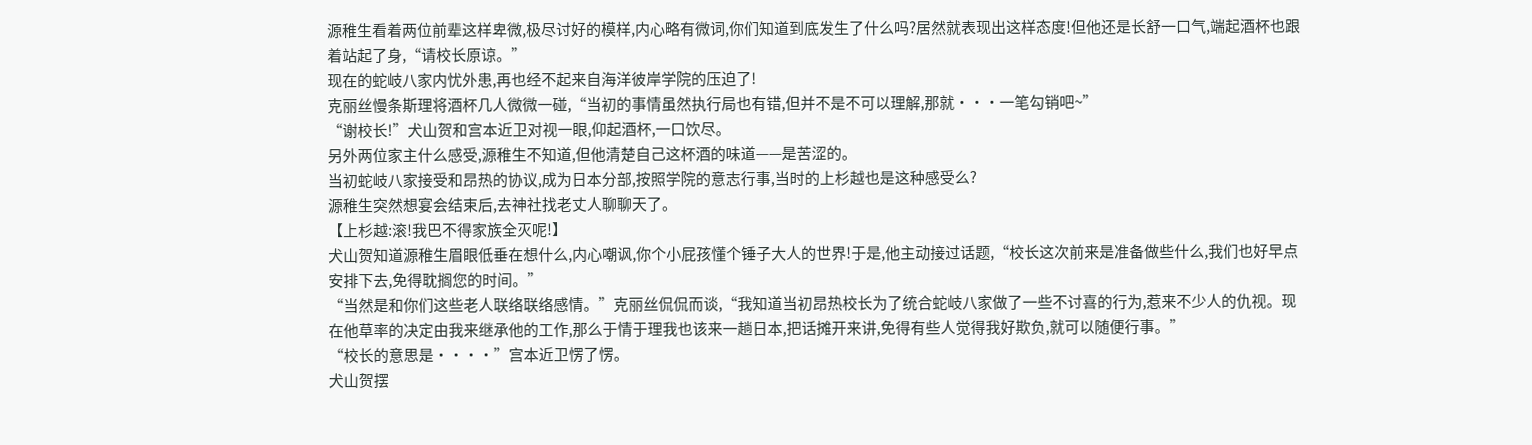源稚生看着两位前辈这样卑微,极尽讨好的模样,内心略有微词,你们知道到底发生了什么吗?居然就表现出这样态度!但他还是长舒一口气,端起酒杯也跟着站起了身,“请校长原谅。”
现在的蛇岐八家内忧外患,再也经不起来自海洋彼岸学院的压迫了!
克丽丝慢条斯理将酒杯几人微微一碰,“当初的事情虽然执行局也有错,但并不是不可以理解,那就···一笔勾销吧~”
“谢校长!”犬山贺和宫本近卫对视一眼,仰起酒杯,一口饮尽。
另外两位家主什么感受,源稚生不知道,但他清楚自己这杯酒的味道——是苦涩的。
当初蛇岐八家接受和昂热的协议,成为日本分部,按照学院的意志行事,当时的上杉越也是这种感受么?
源稚生突然想宴会结束后,去神社找老丈人聊聊天了。
【上杉越:滚!我巴不得家族全灭呢!】
犬山贺知道源稚生眉眼低垂在想什么,内心嘲讽,你个小屁孩懂个锤子大人的世界!于是,他主动接过话题,“校长这次前来是准备做些什么,我们也好早点安排下去,免得耽搁您的时间。”
“当然是和你们这些老人联络联络感情。”克丽丝侃侃而谈,“我知道当初昂热校长为了统合蛇岐八家做了一些不讨喜的行为,惹来不少人的仇视。现在他草率的决定由我来继承他的工作,那么于情于理我也该来一趟日本,把话摊开来讲,免得有些人觉得我好欺负,就可以随便行事。”
“校长的意思是····”宫本近卫愣了愣。
犬山贺摆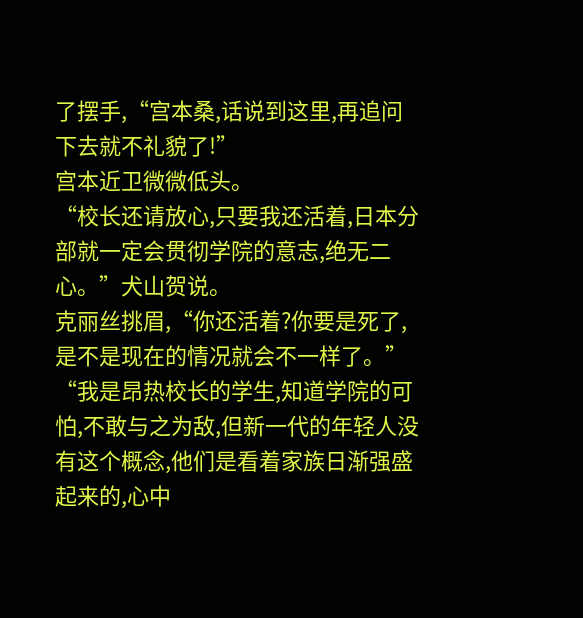了摆手,“宫本桑,话说到这里,再追问下去就不礼貌了!”
宫本近卫微微低头。
“校长还请放心,只要我还活着,日本分部就一定会贯彻学院的意志,绝无二心。”犬山贺说。
克丽丝挑眉,“你还活着?你要是死了,是不是现在的情况就会不一样了。”
“我是昂热校长的学生,知道学院的可怕,不敢与之为敌,但新一代的年轻人没有这个概念,他们是看着家族日渐强盛起来的,心中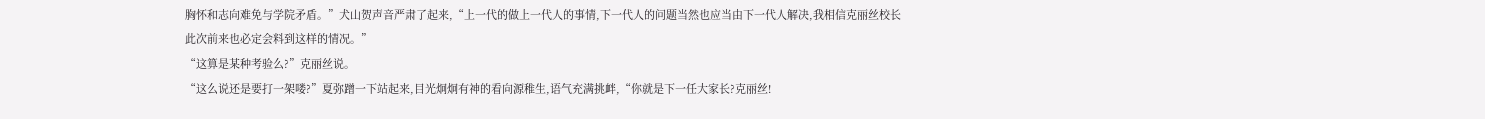胸怀和志向难免与学院矛盾。”犬山贺声音严肃了起来,“上一代的做上一代人的事情,下一代人的问题当然也应当由下一代人解决,我相信克丽丝校长此次前来也必定会料到这样的情况。”
“这算是某种考验么?”克丽丝说。
“这么说还是要打一架喽?”夏弥蹭一下站起来,目光炯炯有神的看向源稚生,语气充满挑衅,“你就是下一任大家长?克丽丝!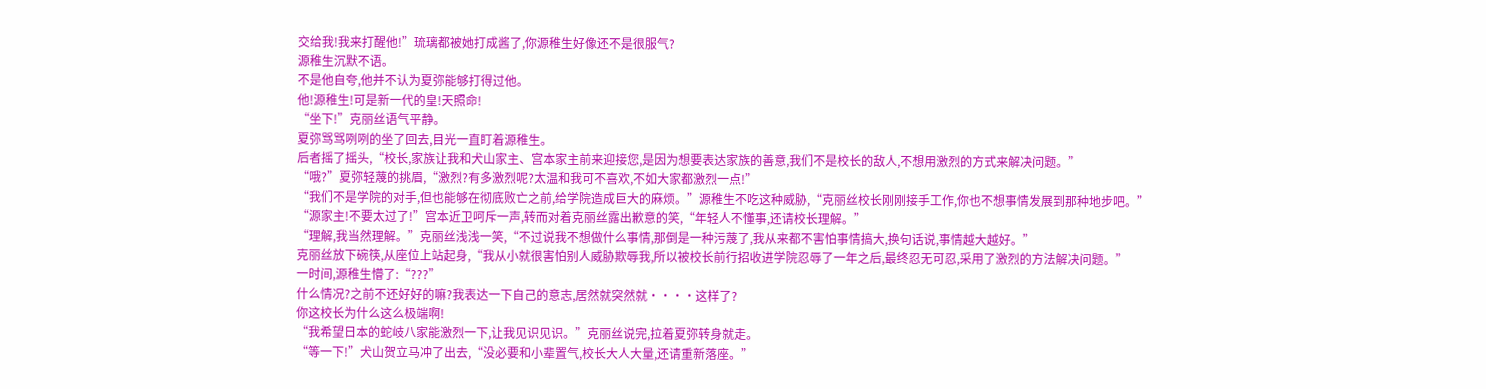交给我!我来打醒他!”琉璃都被她打成酱了,你源稚生好像还不是很服气?
源稚生沉默不语。
不是他自夸,他并不认为夏弥能够打得过他。
他!源稚生!可是新一代的皇!天照命!
“坐下!”克丽丝语气平静。
夏弥骂骂咧咧的坐了回去,目光一直盯着源稚生。
后者摇了摇头,“校长,家族让我和犬山家主、宫本家主前来迎接您,是因为想要表达家族的善意,我们不是校长的敌人,不想用激烈的方式来解决问题。”
“哦?”夏弥轻蔑的挑眉,“激烈?有多激烈呢?太温和我可不喜欢,不如大家都激烈一点!”
“我们不是学院的对手,但也能够在彻底败亡之前,给学院造成巨大的麻烦。”源稚生不吃这种威胁,“克丽丝校长刚刚接手工作,你也不想事情发展到那种地步吧。”
“源家主!不要太过了!”宫本近卫呵斥一声,转而对着克丽丝露出歉意的笑,“年轻人不懂事,还请校长理解。”
“理解,我当然理解。”克丽丝浅浅一笑,“不过说我不想做什么事情,那倒是一种污蔑了,我从来都不害怕事情搞大,换句话说,事情越大越好。”
克丽丝放下碗筷,从座位上站起身,“我从小就很害怕别人威胁欺辱我,所以被校长前行招收进学院忍辱了一年之后,最终忍无可忍,采用了激烈的方法解决问题。”
一时间,源稚生懵了:“???”
什么情况?之前不还好好的嘛?我表达一下自己的意志,居然就突然就····这样了?
你这校长为什么这么极端啊!
“我希望日本的蛇岐八家能激烈一下,让我见识见识。”克丽丝说完,拉着夏弥转身就走。
“等一下!”犬山贺立马冲了出去,“没必要和小辈置气,校长大人大量,还请重新落座。”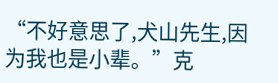“不好意思了,犬山先生,因为我也是小辈。”克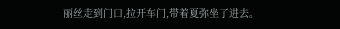丽丝走到门口,拉开车门,带着夏弥坐了进去。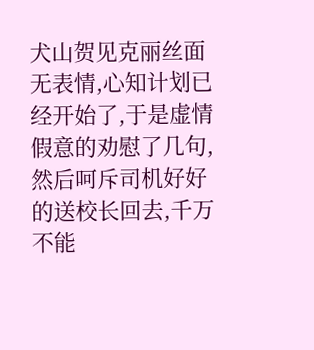犬山贺见克丽丝面无表情,心知计划已经开始了,于是虚情假意的劝慰了几句,然后呵斥司机好好的送校长回去,千万不能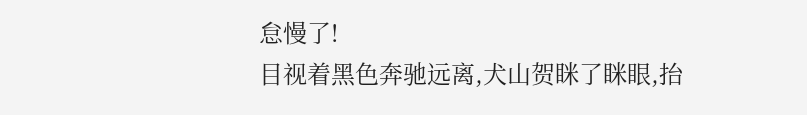怠慢了!
目视着黑色奔驰远离,犬山贺眯了眯眼,抬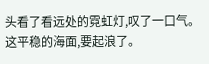头看了看远处的霓虹灯,叹了一口气。
这平稳的海面,要起浪了。